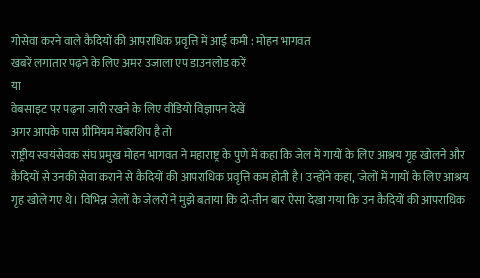गोसेवा करने वाले कैदियों की आपराधिक प्रवृत्ति में आई कमी : मोहन भागवत
खबरें लगातार पढ़ने के लिए अमर उजाला एप डाउनलोड करें
या
वेबसाइट पर पढ़ना जारी रखने के लिए वीडियो विज्ञापन देखें
अगर आपके पास प्रीमियम मेंबरशिप है तो
राष्ट्रीय स्वयंसेवक संघ प्रमुख मोहन भागवत ने महाराष्ट्र के पुणे में कहा कि जेल में गायों के लिए आश्रय गृह खोलने और कैदियों से उनकी सेवा कराने से कैदियों की आपराधिक प्रवृत्ति कम होती है। उन्होंने कहा, 'जेलों में गायों के लिए आश्रय गृह खोले गए थे। विभिन्न जेलों के जेलरों ने मुझे बताया कि दो-तीन बार ऐसा देखा गया कि उन कैदियों की आपराधिक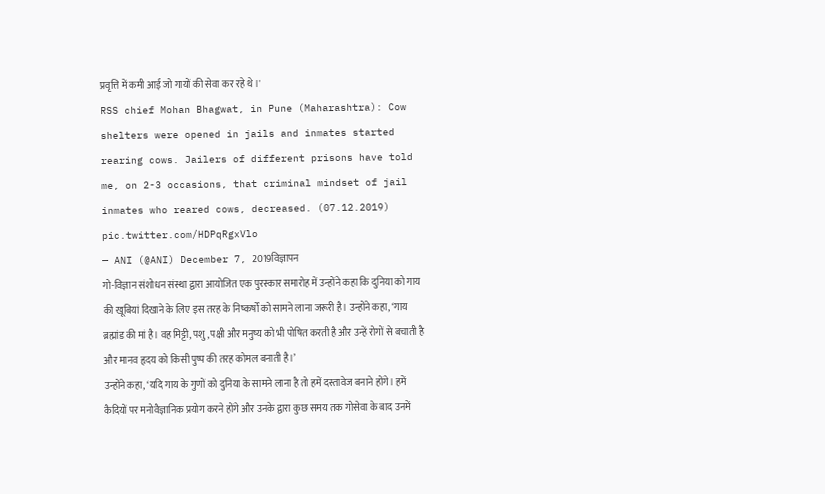प्रवृत्ति में कमी आई जो गायों की सेवा कर रहे थे।'
RSS chief Mohan Bhagwat, in Pune (Maharashtra): Cow shelters were opened in jails and inmates started rearing cows. Jailers of different prisons have told me, on 2-3 occasions, that criminal mindset of jail inmates who reared cows, decreased. (07.12.2019) pic.twitter.com/HDPqRgxVlo
— ANI (@ANI) December 7, 2019विज्ञापन
गो-विज्ञान संशोधन संस्था द्वारा आयोजित एक पुरस्कार समारोह में उन्होंने कहा कि दुनिया को गाय की खूबियां दिखाने के लिए इस तरह के निष्कर्षों को सामने लाना जरूरी है। उन्होंने कहा, ‘गाय ब्रह्मांड की मां है। वह मिट्टी, पशु, पक्षी और मनुष्य को भी पोषित करती है और उन्हें रोगों से बचाती है और मानव हृदय को किसी पुष्प की तरह कोमल बनाती है।’
उन्होंने कहा, ‘यदि गाय के गुणों को दुनिया के सामने लाना है तो हमें दस्तावेज बनाने होंगे। हमें कैदियों पर मनोवैज्ञानिक प्रयोग करने होंगे और उनके द्वारा कुछ समय तक गोसेवा के बाद उनमें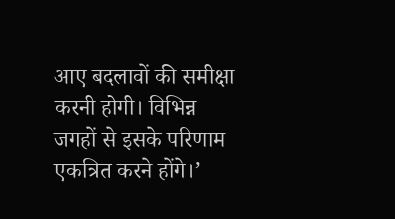आए बदलावों की समीक्षा करनी होगी। विभिन्न जगहों से इसके परिणाम एकत्रित करने होंगे।’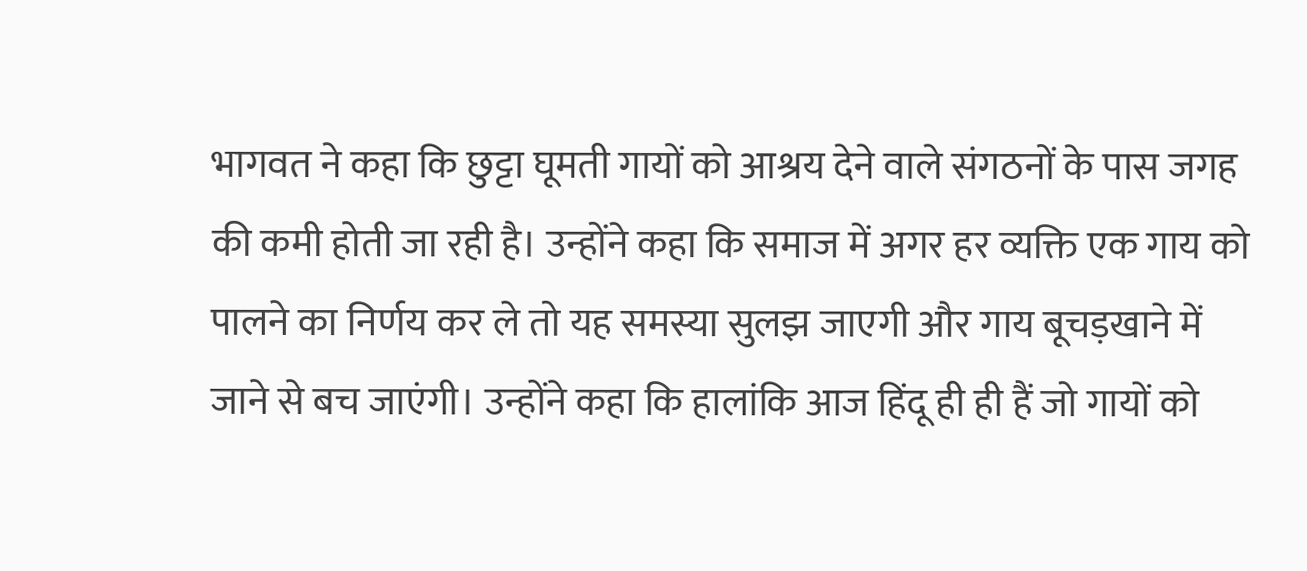भागवत ने कहा कि छुट्टा घूमती गायों को आश्रय देने वाले संगठनों के पास जगह की कमी होती जा रही है। उन्होंने कहा कि समाज में अगर हर व्यक्ति एक गाय को पालने का निर्णय कर ले तो यह समस्या सुलझ जाएगी और गाय बूचड़खाने में जाने से बच जाएंगी। उन्होंने कहा कि हालांकि आज हिंदू ही ही हैं जो गायों को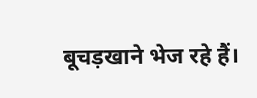बूचड़खाने भेज रहे हैं।